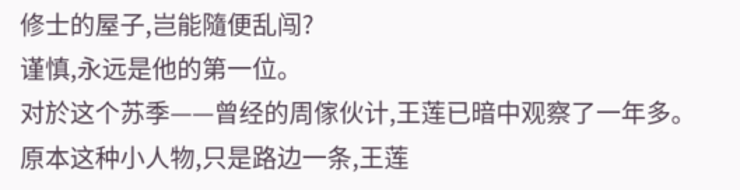修士的屋子,岂能隨便乱闯?
谨慎,永远是他的第一位。
对於这个苏季——曾经的周傢伙计,王莲已暗中观察了一年多。
原本这种小人物,只是路边一条,王莲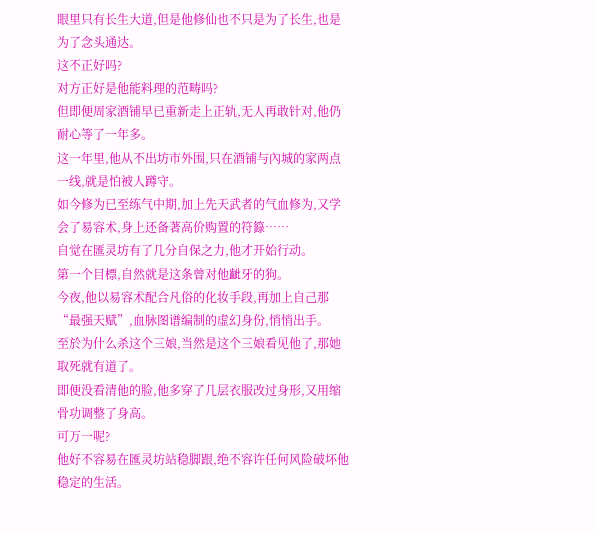眼里只有长生大道,但是他修仙也不只是为了长生,也是为了念头通达。
这不正好吗?
对方正好是他能料理的范畴吗?
但即便周家酒铺早已重新走上正轨,无人再敢针对,他仍耐心等了一年多。
这一年里,他从不出坊市外围,只在酒铺与內城的家两点一线,就是怕被人蹲守。
如今修为已至练气中期,加上先天武者的气血修为,又学会了易容术,身上还备著高价购置的符籙……
自觉在匯灵坊有了几分自保之力,他才开始行动。
第一个目標,自然就是这条曾对他齜牙的狗。
今夜,他以易容术配合凡俗的化妆手段,再加上自己那“最强天赋”,血脉图谱编制的虚幻身份,悄悄出手。
至於为什么杀这个三娘,当然是这个三娘看见他了,那她取死就有道了。
即便没看清他的脸,他多穿了几层衣服改过身形,又用缩骨功调整了身高。
可万一呢?
他好不容易在匯灵坊站稳脚跟,绝不容许任何风险破坏他稳定的生活。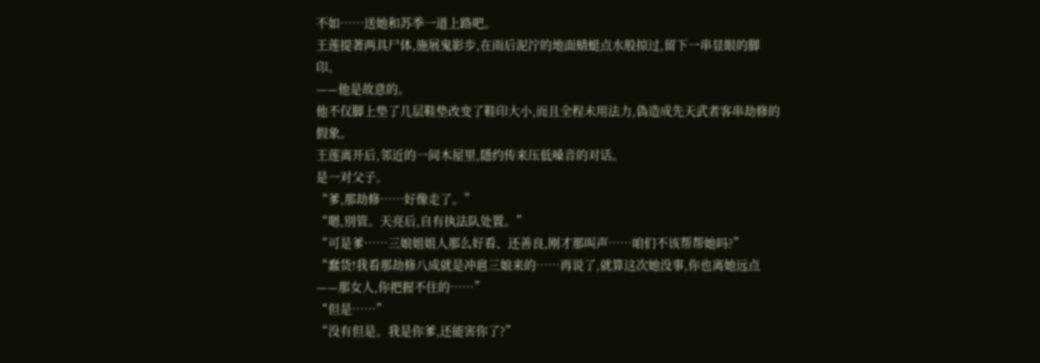不如……送她和苏季一道上路吧。
王莲提著两具尸体,施展鬼影步,在雨后泥泞的地面蜻蜓点水般掠过,留下一串显眼的脚印。
——他是故意的。
他不仅脚上垫了几层鞋垫改变了鞋印大小,而且全程未用法力,偽造成先天武者客串劫修的假象。
王莲离开后,邻近的一间木屋里,隱约传来压低嗓音的对话。
是一对父子。
“爹,那劫修……好像走了。”
“嗯,別管。天亮后,自有执法队处置。”
“可是爹……三娘姐姐人那么好看、还善良,刚才那叫声……咱们不该帮帮她吗?”
“蠢货!我看那劫修八成就是冲扈三娘来的……再说了,就算这次她没事,你也离她远点——那女人,你把握不住的……”
“但是……”
“没有但是。我是你爹,还能害你了?”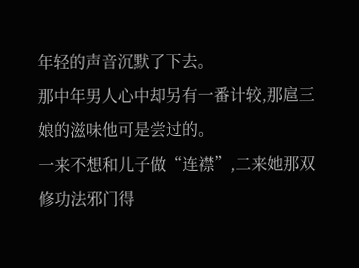年轻的声音沉默了下去。
那中年男人心中却另有一番计较,那扈三娘的滋味他可是尝过的。
一来不想和儿子做“连襟”,二来她那双修功法邪门得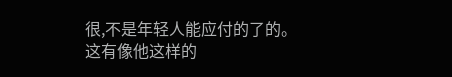很,不是年轻人能应付的了的。
这有像他这样的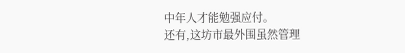中年人才能勉强应付。
还有,这坊市最外围虽然管理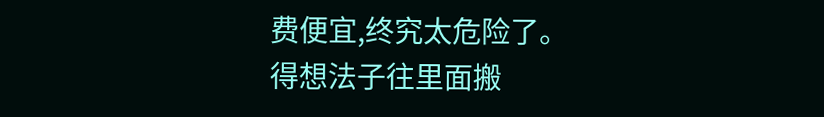费便宜,终究太危险了。
得想法子往里面搬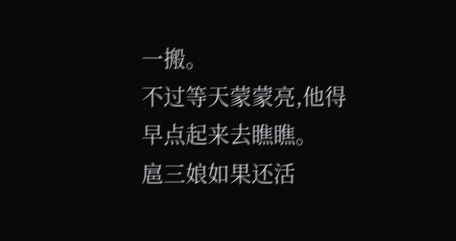一搬。
不过等天蒙蒙亮,他得早点起来去瞧瞧。
扈三娘如果还活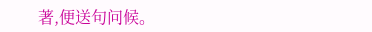著,便送句问候。